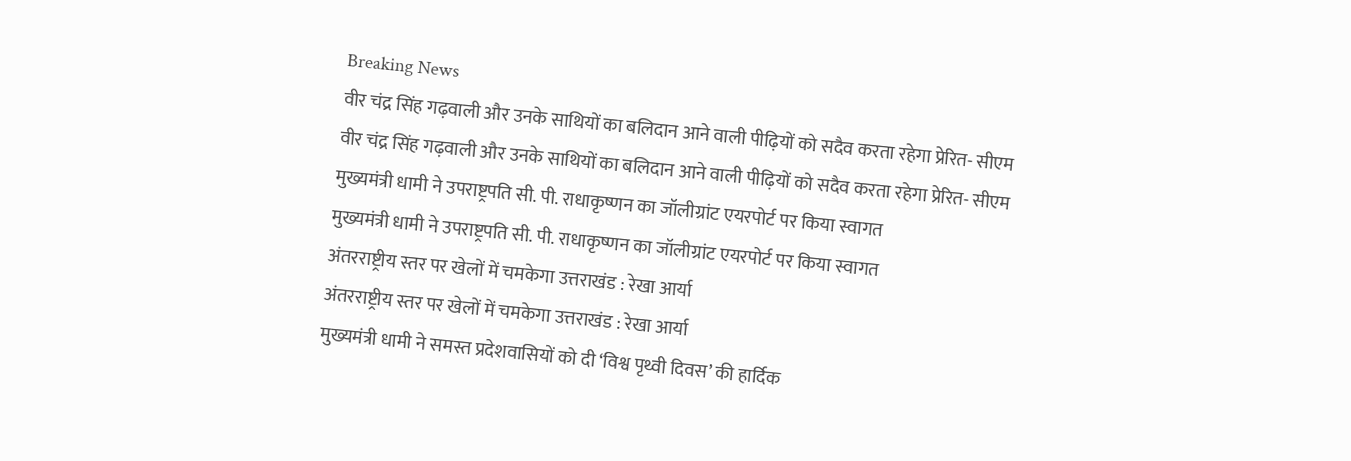Breaking News
वीर चंद्र सिंह गढ़वाली और उनके साथियों का बलिदान आने वाली पीढ़ियों को सदैव करता रहेगा प्रेरित- सीएम
वीर चंद्र सिंह गढ़वाली और उनके साथियों का बलिदान आने वाली पीढ़ियों को सदैव करता रहेगा प्रेरित- सीएम
मुख्यमंत्री धामी ने उपराष्ट्रपति सी. पी. राधाकृष्णन का जॉलीग्रांट एयरपोर्ट पर किया स्वागत
मुख्यमंत्री धामी ने उपराष्ट्रपति सी. पी. राधाकृष्णन का जॉलीग्रांट एयरपोर्ट पर किया स्वागत
अंतरराष्ट्रीय स्तर पर खेलों में चमकेगा उत्तराखंड : रेखा आर्या
अंतरराष्ट्रीय स्तर पर खेलों में चमकेगा उत्तराखंड : रेखा आर्या
मुख्यमंत्री धामी ने समस्त प्रदेशवासियों को दी ‘विश्व पृथ्वी दिवस’ की हार्दिक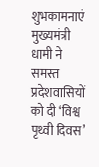शुभकामनाएं
मुख्यमंत्री धामी ने समस्त प्रदेशवासियों को दी ‘विश्व पृथ्वी दिवस’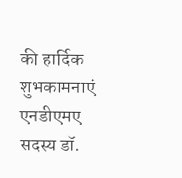की हार्दिक शुभकामनाएं
एनडीएमए सदस्य डॉ.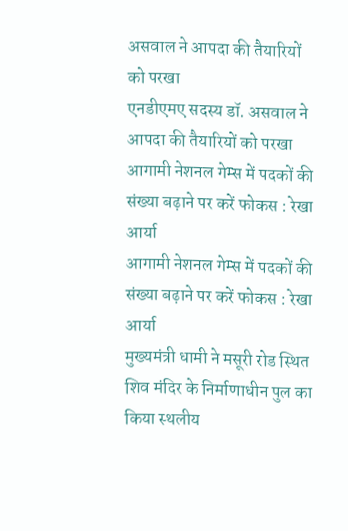असवाल ने आपदा की तैयारियों को परखा
एनडीएमए सदस्य डॉ. असवाल ने आपदा की तैयारियों को परखा
आगामी नेशनल गेम्स में पदकों की संख्या बढ़ाने पर करें फोकस : रेखा आर्या
आगामी नेशनल गेम्स में पदकों की संख्या बढ़ाने पर करें फोकस : रेखा आर्या
मुख्यमंत्री धामी ने मसूरी रोड स्थित शिव मंदिर के निर्माणाधीन पुल का किया स्थलीय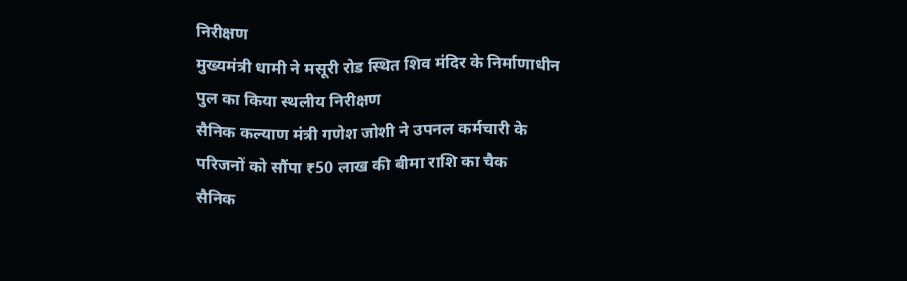निरीक्षण
मुख्यमंत्री धामी ने मसूरी रोड स्थित शिव मंदिर के निर्माणाधीन पुल का किया स्थलीय निरीक्षण
सैनिक कल्याण मंत्री गणेश जोशी ने उपनल कर्मचारी के परिजनों को सौंपा ₹50 लाख की बीमा राशि का चैक
सैनिक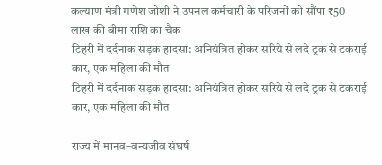कल्याण मंत्री गणेश जोशी ने उपनल कर्मचारी के परिजनों को सौंपा ₹50 लाख की बीमा राशि का चैक
टिहरी में दर्दनाक सड़क हादसा: अनियंत्रित होकर सरिये से लदे ट्रक से टकराई कार, एक महिला की मौत
टिहरी में दर्दनाक सड़क हादसा: अनियंत्रित होकर सरिये से लदे ट्रक से टकराई कार, एक महिला की मौत

राज्य में मानव–वन्यजीव संघर्ष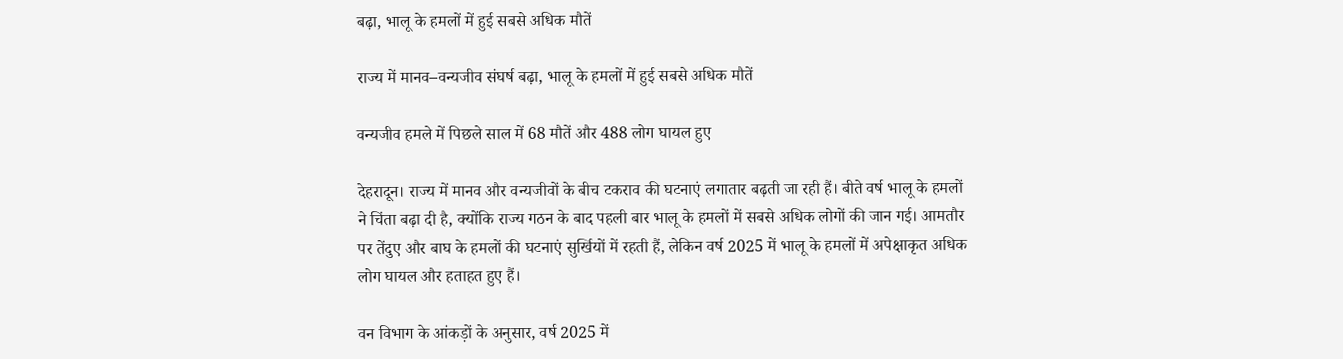बढ़ा, भालू के हमलों में हुई सबसे अधिक मौतें

राज्य में मानव–वन्यजीव संघर्ष बढ़ा, भालू के हमलों में हुई सबसे अधिक मौतें

वन्यजीव हमले में पिछले साल में 68 मौतें और 488 लोग घायल हुए

देहरादून। राज्य में मानव और वन्यजीवों के बीच टकराव की घटनाएं लगातार बढ़ती जा रही हैं। बीते वर्ष भालू के हमलों ने चिंता बढ़ा दी है, क्योंकि राज्य गठन के बाद पहली बार भालू के हमलों में सबसे अधिक लोगों की जान गई। आमतौर पर तेंदुए और बाघ के हमलों की घटनाएं सुर्खियों में रहती हैं, लेकिन वर्ष 2025 में भालू के हमलों में अपेक्षाकृत अधिक लोग घायल और हताहत हुए हैं।

वन विभाग के आंकड़ों के अनुसार, वर्ष 2025 में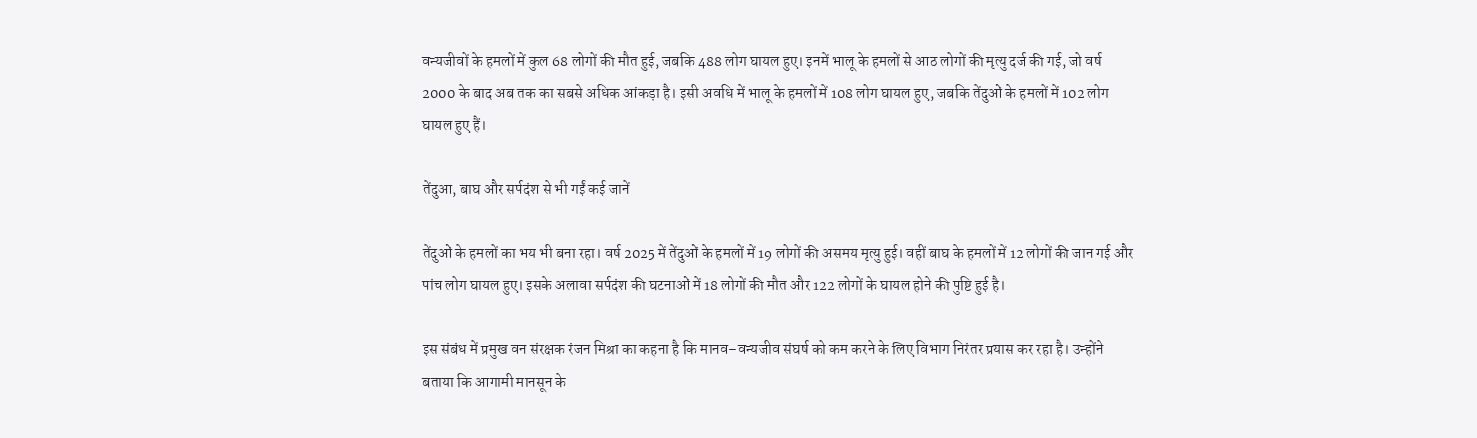वन्यजीवों के हमलों में कुल 68 लोगों की मौत हुई, जबकि 488 लोग घायल हुए। इनमें भालू के हमलों से आठ लोगों की मृत्यु दर्ज की गई, जो वर्ष 2000 के बाद अब तक का सबसे अधिक आंकड़ा है। इसी अवधि में भालू के हमलों में 108 लोग घायल हुए, जबकि तेंदुओं के हमलों में 102 लोग घायल हुए हैं।

तेंदुआ, बाघ और सर्पदंश से भी गईं कई जानें

तेंदुओं के हमलों का भय भी बना रहा। वर्ष 2025 में तेंदुओं के हमलों में 19 लोगों की असमय मृत्यु हुई। वहीं बाघ के हमलों में 12 लोगों की जान गई और पांच लोग घायल हुए। इसके अलावा सर्पदंश की घटनाओं में 18 लोगों की मौत और 122 लोगों के घायल होने की पुष्टि हुई है।

इस संबंध में प्रमुख वन संरक्षक रंजन मिश्रा का कहना है कि मानव–वन्यजीव संघर्ष को कम करने के लिए विभाग निरंतर प्रयास कर रहा है। उन्होंने बताया कि आगामी मानसून के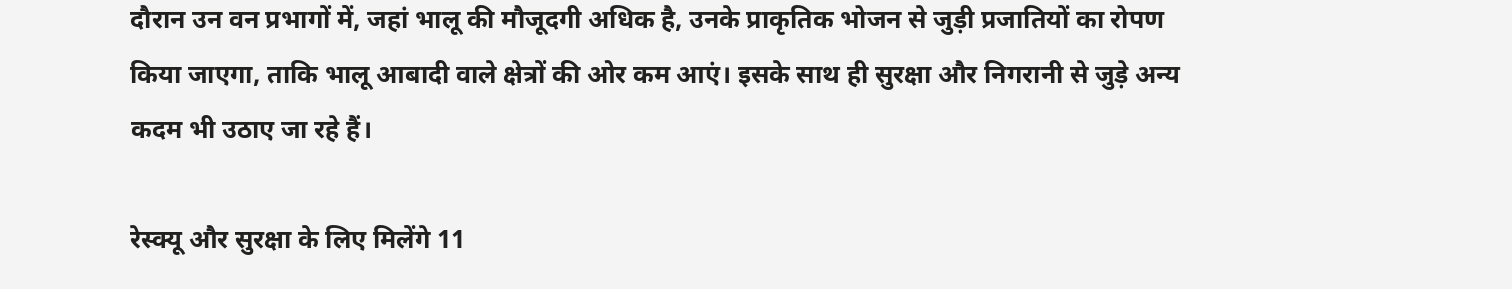दौरान उन वन प्रभागों में, जहां भालू की मौजूदगी अधिक है, उनके प्राकृतिक भोजन से जुड़ी प्रजातियों का रोपण किया जाएगा, ताकि भालू आबादी वाले क्षेत्रों की ओर कम आएं। इसके साथ ही सुरक्षा और निगरानी से जुड़े अन्य कदम भी उठाए जा रहे हैं।

रेस्क्यू और सुरक्षा के लिए मिलेंगे 11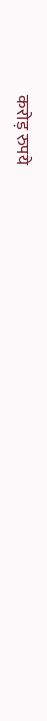करोड़ रुपये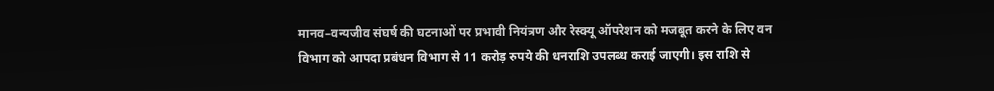मानव–वन्यजीव संघर्ष की घटनाओं पर प्रभावी नियंत्रण और रेस्क्यू ऑपरेशन को मजबूत करने के लिए वन विभाग को आपदा प्रबंधन विभाग से 11 करोड़ रुपये की धनराशि उपलब्ध कराई जाएगी। इस राशि से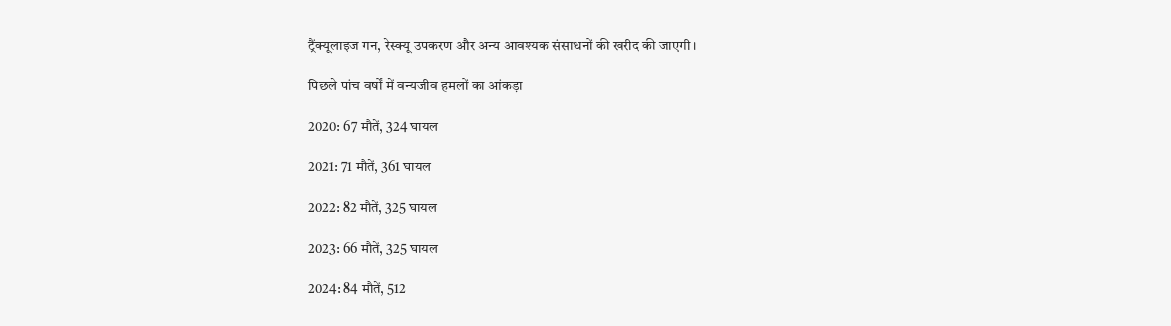ट्रैंक्यूलाइज गन, रेस्क्यू उपकरण और अन्य आवश्यक संसाधनों की खरीद की जाएगी।

पिछले पांच वर्षों में वन्यजीव हमलों का आंकड़ा

2020: 67 मौतें, 324 घायल

2021: 71 मौतें, 361 घायल

2022: 82 मौतें, 325 घायल

2023: 66 मौतें, 325 घायल

2024: 84 मौतें, 512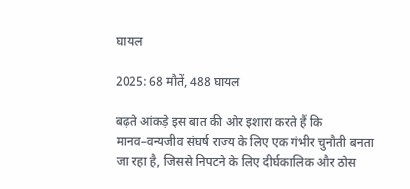घायल

2025: 68 मौतें, 488 घायल

बढ़ते आंकड़े इस बात की ओर इशारा करते हैं कि मानव–वन्यजीव संघर्ष राज्य के लिए एक गंभीर चुनौती बनता जा रहा है, जिससे निपटने के लिए दीर्घकालिक और ठोस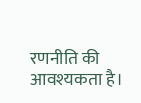रणनीति की आवश्यकता है।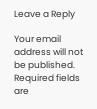Leave a Reply

Your email address will not be published. Required fields are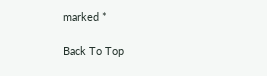marked *

Back To Top